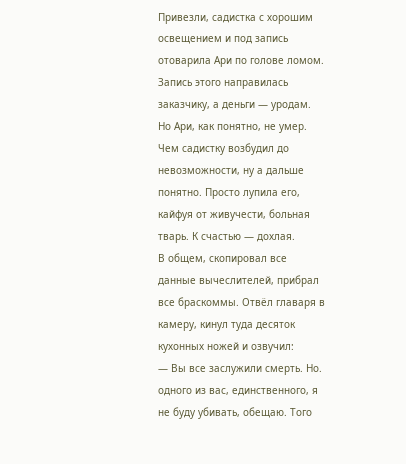Привезли, садистка с хорошим освещением и под запись отоварила Ари по голове ломом. Запись этого направилась заказчику, а деньги — уродам. Но Ари, как понятно, не умер. Чем садистку возбудил до невозможности, ну а дальше понятно. Просто лупила его, кайфуя от живучести, больная тварь. К счастью — дохлая.
В общем, скопировал все данные вычеслителей, прибрал все браскоммы. Отвёл главаря в камеру, кинул туда десяток кухонных ножей и озвучил:
— Вы все заслужили смерть. Но. одного из вас, единственного, я не буду убивать, обещаю. Того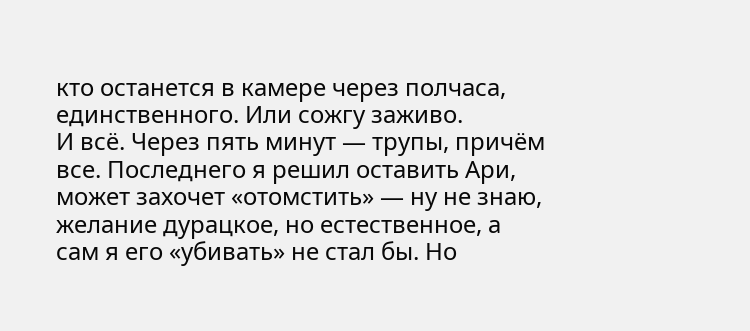кто останется в камере через полчаса, единственного. Или сожгу заживо.
И всё. Через пять минут — трупы, причём все. Последнего я решил оставить Ари, может захочет «отомстить» — ну не знаю, желание дурацкое, но естественное, а сам я его «убивать» не стал бы. Но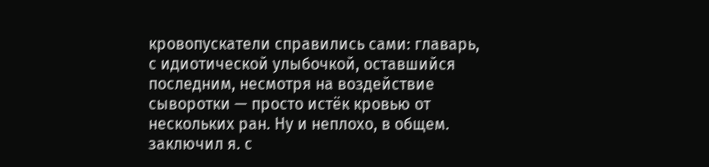кровопускатели справились сами: главарь, с идиотической улыбочкой, оставшийся последним, несмотря на воздействие сыворотки — просто истёк кровью от нескольких ран. Ну и неплохо, в общем. заключил я. с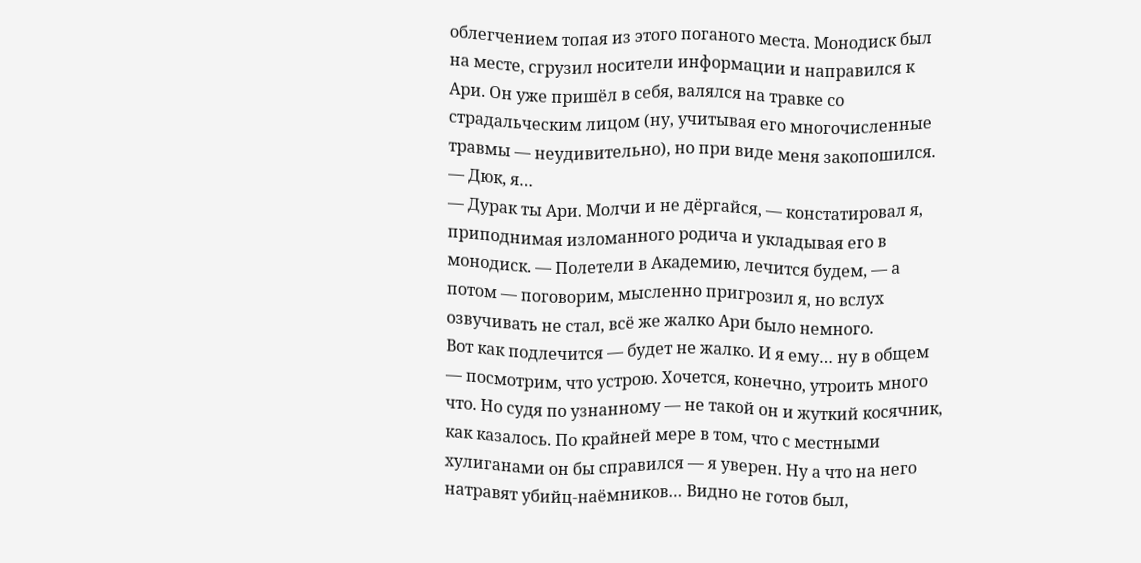облегчением топая из этого поганого места. Монодиск был на месте, сгрузил носители информации и направился к Ари. Он уже пришёл в себя, валялся на травке со страдальческим лицом (ну, учитывая его многочисленные травмы — неудивительно), но при виде меня закопошился.
— Дюк, я…
— Дурак ты Ари. Молчи и не дёргайся, — констатировал я, приподнимая изломанного родича и укладывая его в монодиск. — Полетели в Академию, лечится будем, — а потом — поговорим, мысленно пригрозил я, но вслух озвучивать не стал, всё же жалко Ари было немного.
Вот как подлечится — будет не жалко. И я ему… ну в общем — посмотрим, что устрою. Хочется, конечно, утроить много что. Но судя по узнанному — не такой он и жуткий косячник, как казалось. По крайней мере в том, что с местными хулиганами он бы справился — я уверен. Ну а что на него натравят убийц-наёмников… Видно не готов был,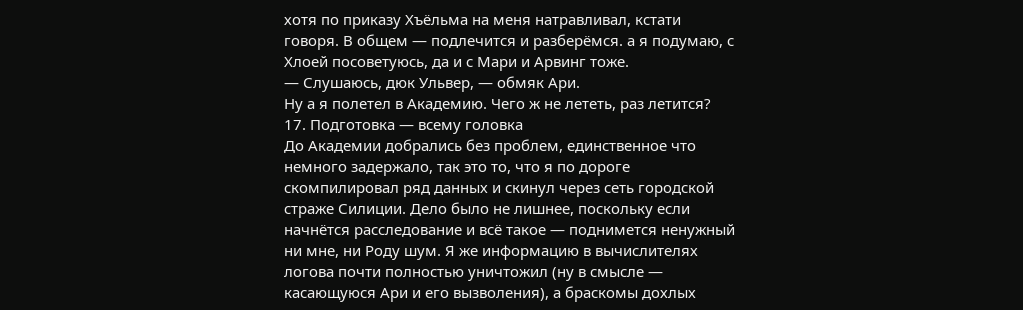хотя по приказу Хъёльма на меня натравливал, кстати говоря. В общем — подлечится и разберёмся. а я подумаю, с Хлоей посоветуюсь, да и с Мари и Арвинг тоже.
— Слушаюсь, дюк Ульвер, — обмяк Ари.
Ну а я полетел в Академию. Чего ж не лететь, раз летится?
17. Подготовка — всему головка
До Академии добрались без проблем, единственное что немного задержало, так это то, что я по дороге скомпилировал ряд данных и скинул через сеть городской страже Силиции. Дело было не лишнее, поскольку если начнётся расследование и всё такое — поднимется ненужный ни мне, ни Роду шум. Я же информацию в вычислителях логова почти полностью уничтожил (ну в смысле — касающуюся Ари и его вызволения), а браскомы дохлых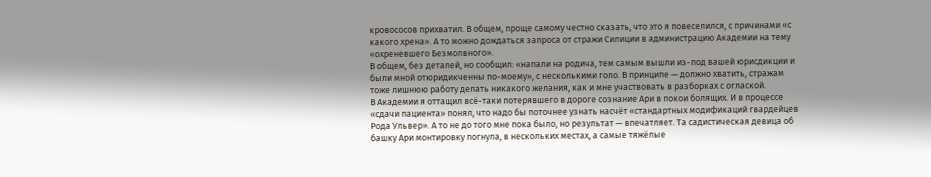кровососов прихватил. В общем, проще самому честно сказать, что это я повеселился, с причинами «с какого хрена». А то можно дождаться запроса от стражи Силиции в администрацию Академии на тему «охреневшего Безмолвного».
В общем, без деталей, но сообщил: «напали на родича, тем самым вышли из-под вашей юрисдикции и были мной отюридикченны по-моему», с несколькими голо. В принципе — должно хватить, стражам тоже лишнюю работу делать никакого желания, как и мне участвовать в разборках с оглаской.
В Академии я оттащил всё-таки потерявшего в дороге сознание Ари в покои болящих. И в процессе «сдачи пациента» понял, что надо бы поточнее узнать насчёт «стандартных модификаций гвардейцев Рода Ульвер». А то не до того мне пока было, но результат — впечатляет. Та садистическая девица об башку Ари монтировку погнула, в нескольких местах, а самые тяжёлые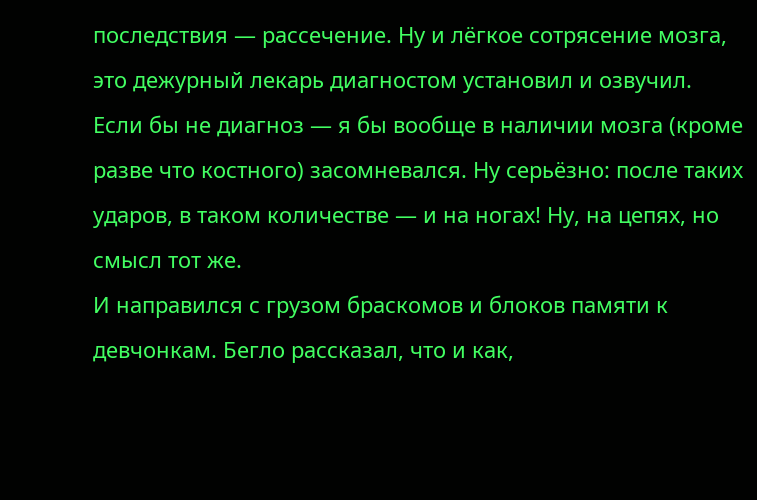последствия — рассечение. Ну и лёгкое сотрясение мозга, это дежурный лекарь диагностом установил и озвучил. Если бы не диагноз — я бы вообще в наличии мозга (кроме разве что костного) засомневался. Ну серьёзно: после таких ударов, в таком количестве — и на ногах! Ну, на цепях, но смысл тот же.
И направился с грузом браскомов и блоков памяти к девчонкам. Бегло рассказал, что и как,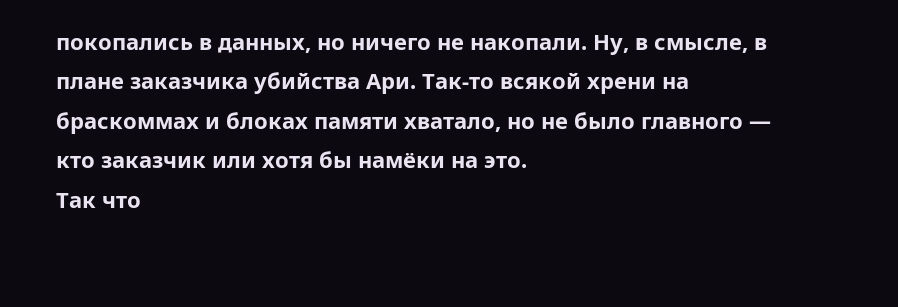покопались в данных, но ничего не накопали. Ну, в смысле, в плане заказчика убийства Ари. Так-то всякой хрени на браскоммах и блоках памяти хватало, но не было главного — кто заказчик или хотя бы намёки на это.
Так что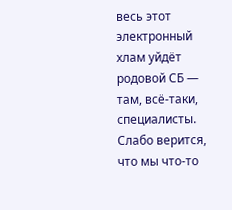весь этот электронный хлам уйдёт родовой СБ — там, всё-таки, специалисты. Слабо верится, что мы что-то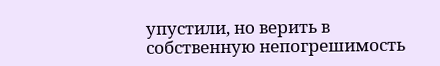упустили, но верить в собственную непогрешимость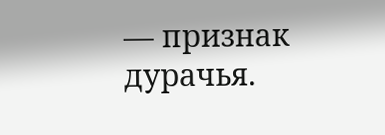— признак дурачья.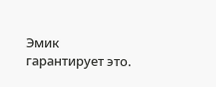Эмик гарантирует это.